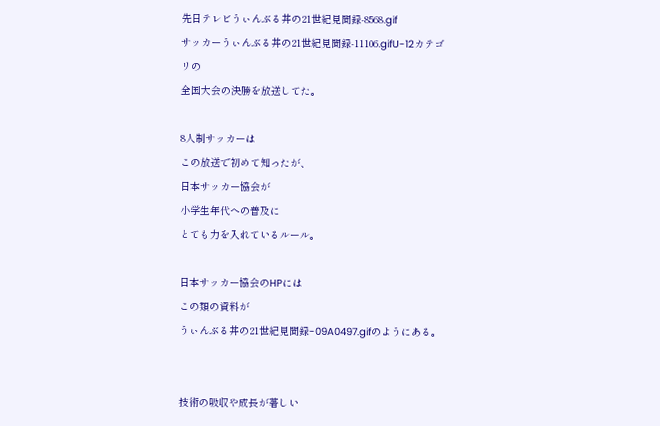先日テレビうぃんぶる丼の21世紀見聞録-8568.gif
サッカーうぃんぶる丼の21世紀見聞録-11106.gifU-12カテゴリの
全国大会の決勝を放送してた。

8人制サッカーは
この放送で初めて知ったが、
日本サッカー協会が
小学生年代への普及に
とても力を入れているルール。

日本サッカー協会のHPには
この類の資料が
うぃんぶる丼の21世紀見聞録-09A0497.gifのようにある。


技術の吸収や成長が著しい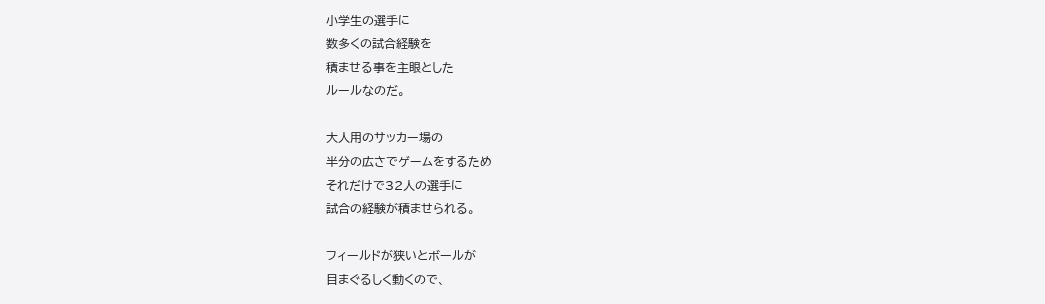小学生の選手に
数多くの試合経験を
積ませる事を主眼とした
ルールなのだ。

大人用のサッカー場の
半分の広さでゲームをするため
それだけで32人の選手に
試合の経験が積ませられる。

フィールドが狭いとボールが
目まぐるしく動くので、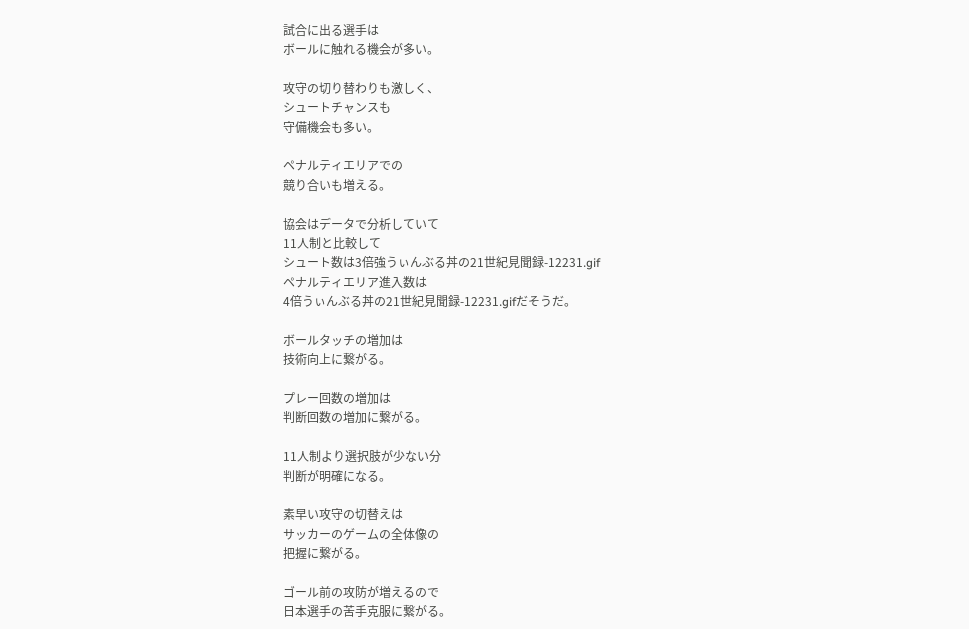試合に出る選手は
ボールに触れる機会が多い。

攻守の切り替わりも激しく、
シュートチャンスも
守備機会も多い。

ペナルティエリアでの
競り合いも増える。

協会はデータで分析していて
11人制と比較して
シュート数は3倍強うぃんぶる丼の21世紀見聞録-12231.gif
ペナルティエリア進入数は
4倍うぃんぶる丼の21世紀見聞録-12231.gifだそうだ。

ボールタッチの増加は
技術向上に繋がる。

プレー回数の増加は
判断回数の増加に繋がる。

11人制より選択肢が少ない分
判断が明確になる。

素早い攻守の切替えは
サッカーのゲームの全体像の
把握に繋がる。

ゴール前の攻防が増えるので
日本選手の苦手克服に繋がる。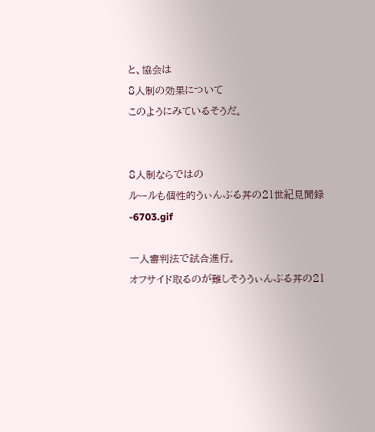と、協会は
8人制の効果について
このようにみているそうだ。


8人制ならではの
ルールも個性的うぃんぶる丼の21世紀見聞録-6703.gif

一人審判法で試合進行。
オフサイド取るのが難しそううぃんぶる丼の21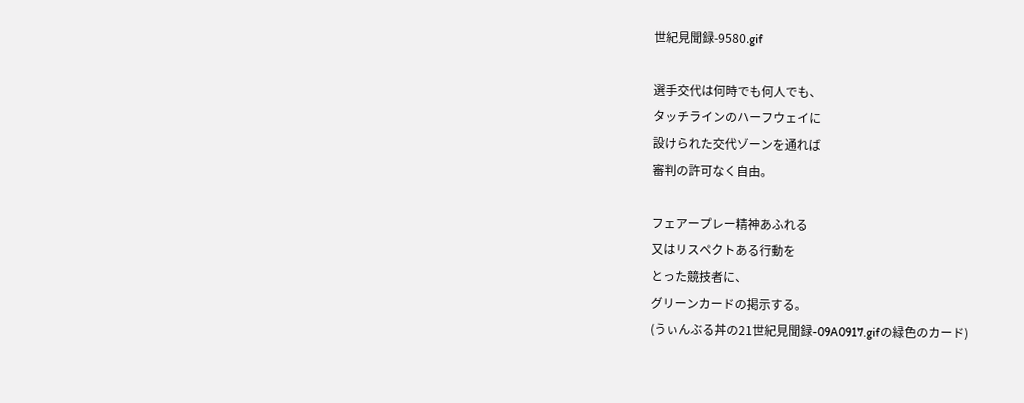世紀見聞録-9580.gif

選手交代は何時でも何人でも、
タッチラインのハーフウェイに
設けられた交代ゾーンを通れば
審判の許可なく自由。

フェアープレー精神あふれる
又はリスペクトある行動を
とった競技者に、
グリーンカードの掲示する。
(うぃんぶる丼の21世紀見聞録-09A0917.gifの緑色のカード)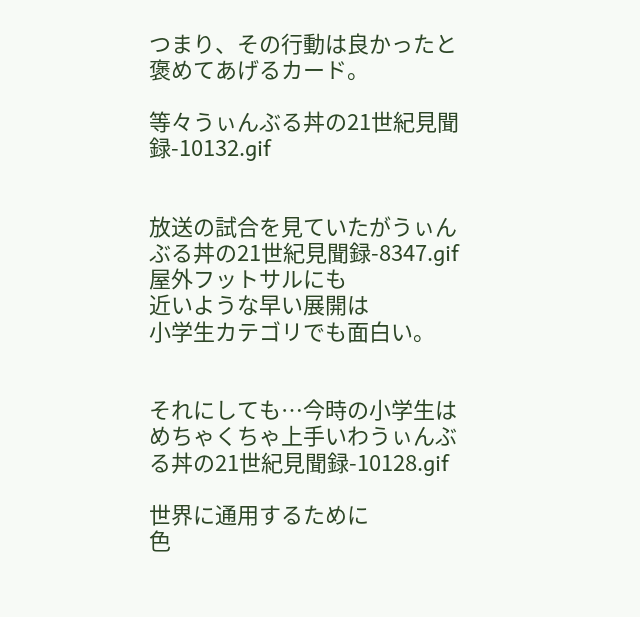つまり、その行動は良かったと
褒めてあげるカード。

等々うぃんぶる丼の21世紀見聞録-10132.gif


放送の試合を見ていたがうぃんぶる丼の21世紀見聞録-8347.gif
屋外フットサルにも
近いような早い展開は
小学生カテゴリでも面白い。


それにしても…今時の小学生は
めちゃくちゃ上手いわうぃんぶる丼の21世紀見聞録-10128.gif

世界に通用するために
色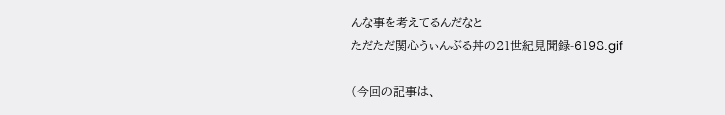んな事を考えてるんだなと
ただただ関心うぃんぶる丼の21世紀見聞録-6198.gif

(今回の記事は、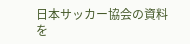日本サッカー協会の資料を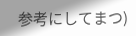参考にしてまつ)